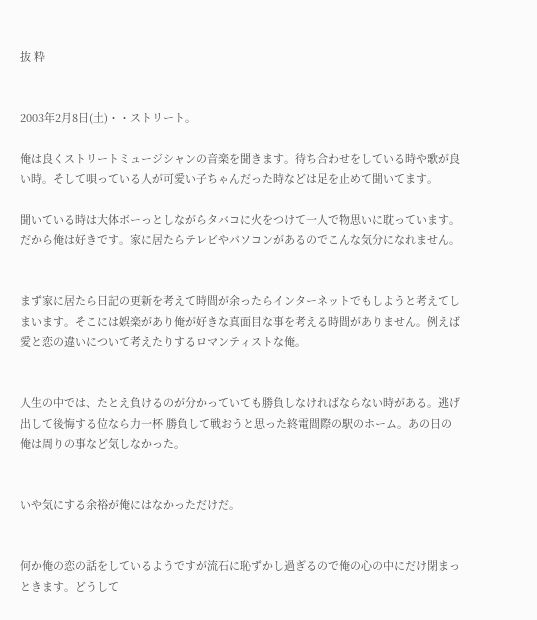抜 粋


2003年2月8日(土)・・ストリート。

俺は良くストリートミュージシャンの音楽を聞きます。待ち合わせをしている時や歌が良い時。そして唄っている人が可愛い子ちゃんだった時などは足を止めて聞いてます。

聞いている時は大体ボーっとしながらタバコに火をつけて一人で物思いに耽っています。だから俺は好きです。家に居たらテレビやパソコンがあるのでこんな気分になれません。


まず家に居たら日記の更新を考えて時間が余ったらインターネットでもしようと考えてしまいます。そこには娯楽があり俺が好きな真面目な事を考える時間がありません。例えば愛と恋の違いについて考えたりするロマンティストな俺。


人生の中では、たとえ負けるのが分かっていても勝負しなければならない時がある。逃げ出して後悔する位なら力一杯 勝負して戦おうと思った終電間際の駅のホーム。あの日の俺は周りの事など気しなかった。


いや気にする余裕が俺にはなかっただけだ。


何か俺の恋の話をしているようですが流石に恥ずかし過ぎるので俺の心の中にだけ閉まっときます。どうして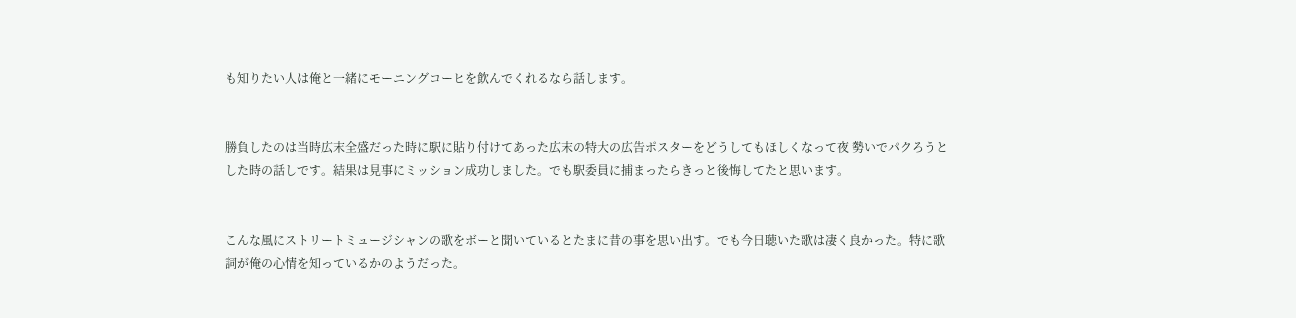も知りたい人は俺と一緒にモーニングコーヒを飲んでくれるなら話します。


勝負したのは当時広末全盛だった時に駅に貼り付けてあった広末の特大の広告ポスターをどうしてもほしくなって夜 勢いでパクろうとした時の話しです。結果は見事にミッション成功しました。でも駅委員に捕まったらきっと後悔してたと思います。


こんな風にストリートミュージシャンの歌をボーと聞いているとたまに昔の事を思い出す。でも今日聴いた歌は凄く良かった。特に歌詞が俺の心情を知っているかのようだった。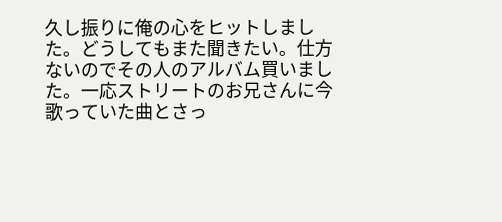久し振りに俺の心をヒットしました。どうしてもまた聞きたい。仕方ないのでその人のアルバム買いました。一応ストリートのお兄さんに今歌っていた曲とさっ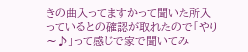きの曲入ってますかって聞いた所入っているとの確認が取れたので「やり〜♪」って感じで家で聞いてみ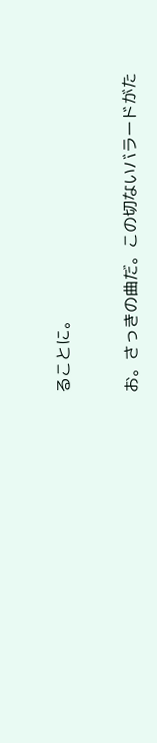ることに。


お。さっきの曲だ。この切ないバラードがた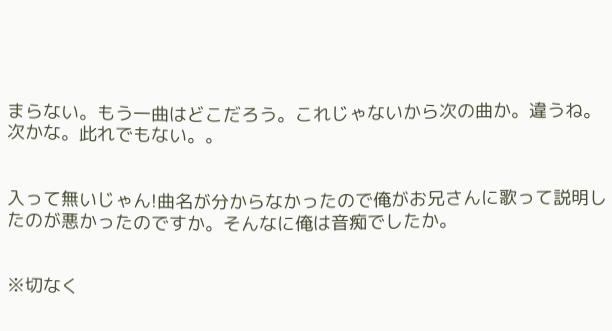まらない。もう一曲はどこだろう。これじゃないから次の曲か。違うね。次かな。此れでもない。。


入って無いじゃん!曲名が分からなかったので俺がお兄さんに歌って説明したのが悪かったのですか。そんなに俺は音痴でしたか。


※切なく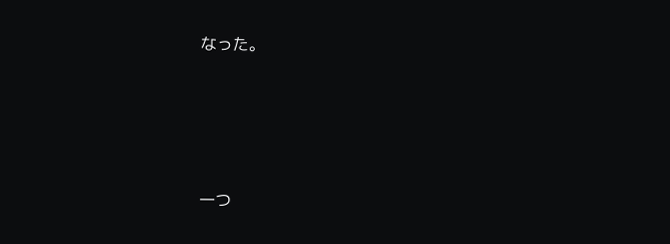なった。





一つ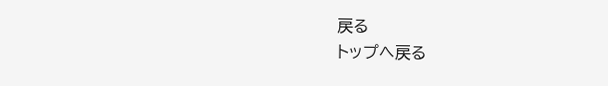戻る
トップへ戻る